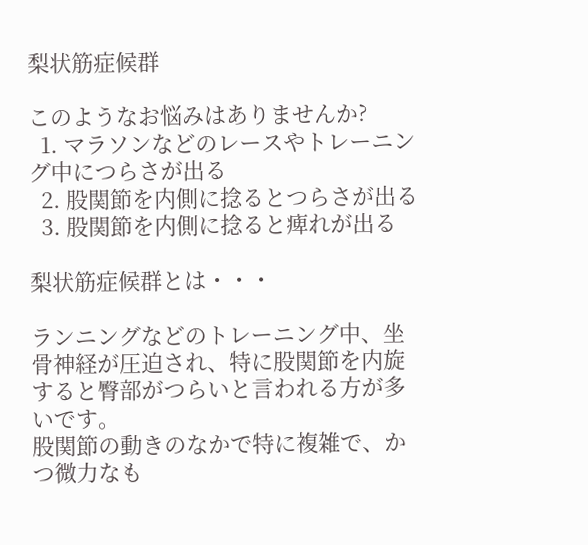梨状筋症候群

このようなお悩みはありませんか?
  1. マラソンなどのレースやトレーニング中につらさが出る
  2. 股関節を内側に捻るとつらさが出る
  3. 股関節を内側に捻ると痺れが出る

梨状筋症候群とは・・・

ランニングなどのトレーニング中、坐骨神経が圧迫され、特に股関節を内旋すると臀部がつらいと言われる方が多いです。
股関節の動きのなかで特に複雑で、かつ微力なも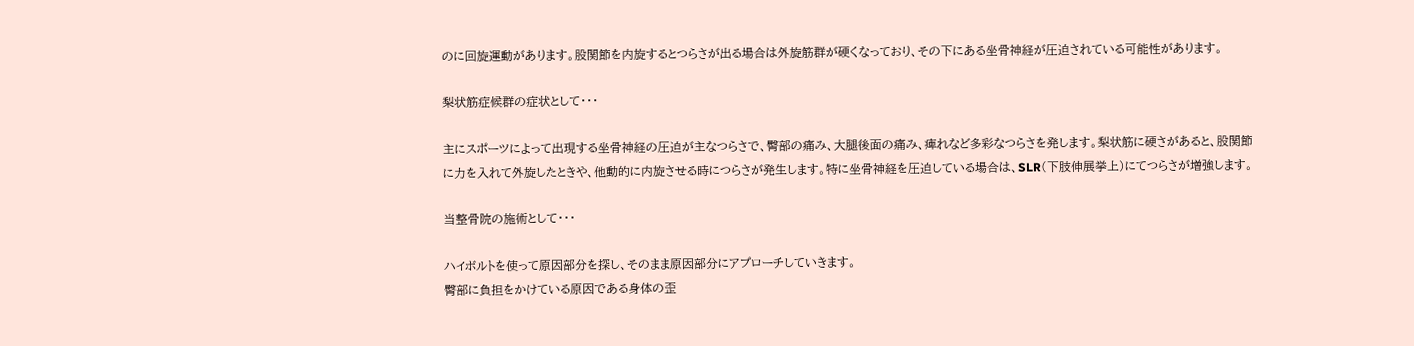のに回旋運動があります。股関節を内旋するとつらさが出る場合は外旋筋群が硬くなっており、その下にある坐骨神経が圧迫されている可能性があります。

梨状筋症候群の症状として・・・

主にスポーツによって出現する坐骨神経の圧迫が主なつらさで、臀部の痛み、大腿後面の痛み、痺れなど多彩なつらさを発します。梨状筋に硬さがあると、股関節に力を入れて外旋したときや、他動的に内旋させる時につらさが発生します。特に坐骨神経を圧迫している場合は、SLR(下肢伸展挙上)にてつらさが増強します。

当整骨院の施術として・・・

ハイボルトを使って原因部分を探し、そのまま原因部分にアプローチしていきます。
臀部に負担をかけている原因である身体の歪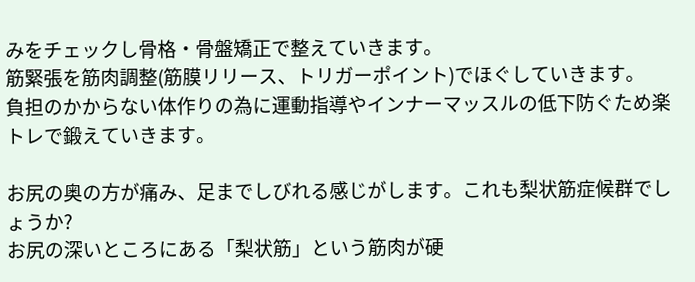みをチェックし骨格・骨盤矯正で整えていきます。
筋緊張を筋肉調整(筋膜リリース、トリガーポイント)でほぐしていきます。
負担のかからない体作りの為に運動指導やインナーマッスルの低下防ぐため楽トレで鍛えていきます。

お尻の奥の方が痛み、足までしびれる感じがします。これも梨状筋症候群でしょうか?
お尻の深いところにある「梨状筋」という筋肉が硬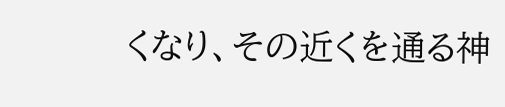くなり、その近くを通る神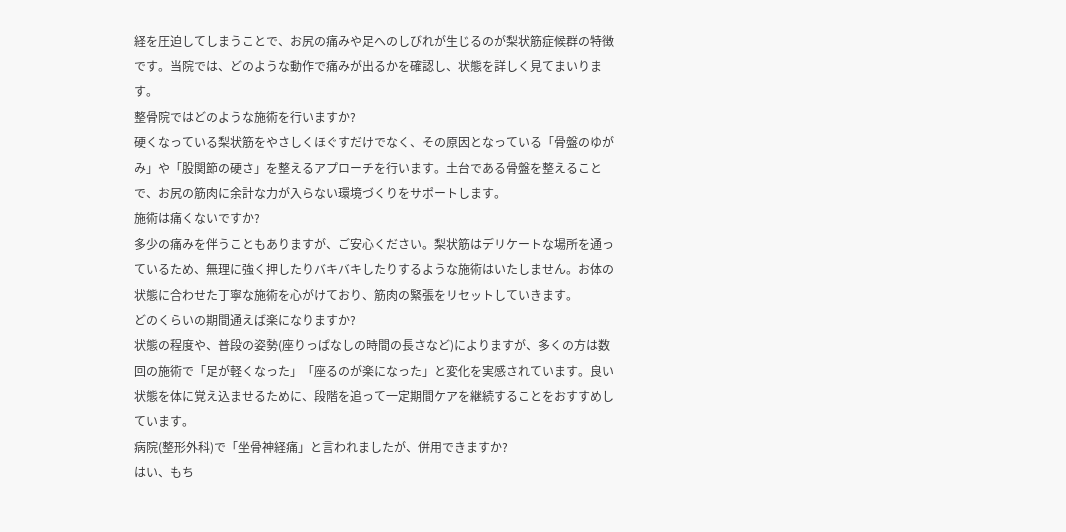経を圧迫してしまうことで、お尻の痛みや足へのしびれが生じるのが梨状筋症候群の特徴です。当院では、どのような動作で痛みが出るかを確認し、状態を詳しく見てまいります。
整骨院ではどのような施術を行いますか?
硬くなっている梨状筋をやさしくほぐすだけでなく、その原因となっている「骨盤のゆがみ」や「股関節の硬さ」を整えるアプローチを行います。土台である骨盤を整えることで、お尻の筋肉に余計な力が入らない環境づくりをサポートします。
施術は痛くないですか?
多少の痛みを伴うこともありますが、ご安心ください。梨状筋はデリケートな場所を通っているため、無理に強く押したりバキバキしたりするような施術はいたしません。お体の状態に合わせた丁寧な施術を心がけており、筋肉の緊張をリセットしていきます。
どのくらいの期間通えば楽になりますか?
状態の程度や、普段の姿勢(座りっぱなしの時間の長さなど)によりますが、多くの方は数回の施術で「足が軽くなった」「座るのが楽になった」と変化を実感されています。良い状態を体に覚え込ませるために、段階を追って一定期間ケアを継続することをおすすめしています。
病院(整形外科)で「坐骨神経痛」と言われましたが、併用できますか?
はい、もち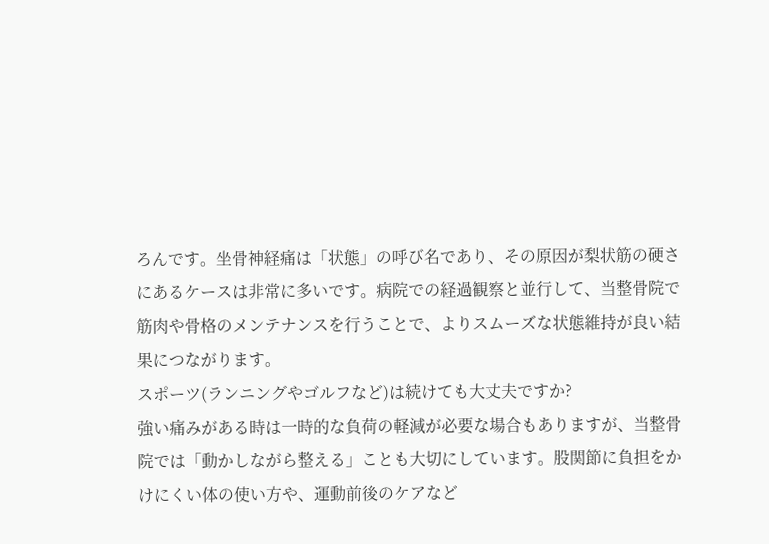ろんです。坐骨神経痛は「状態」の呼び名であり、その原因が梨状筋の硬さにあるケースは非常に多いです。病院での経過観察と並行して、当整骨院で筋肉や骨格のメンテナンスを行うことで、よりスムーズな状態維持が良い結果につながります。
スポーツ(ランニングやゴルフなど)は続けても大丈夫ですか?
強い痛みがある時は一時的な負荷の軽減が必要な場合もありますが、当整骨院では「動かしながら整える」ことも大切にしています。股関節に負担をかけにくい体の使い方や、運動前後のケアなど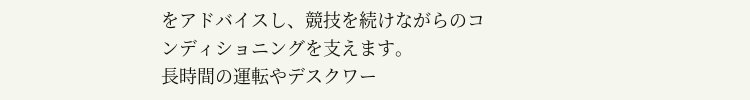をアドバイスし、競技を続けながらのコンディショニングを支えます。
長時間の運転やデスクワー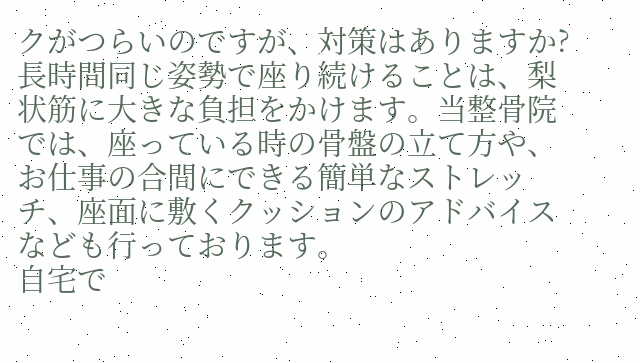クがつらいのですが、対策はありますか?
長時間同じ姿勢で座り続けることは、梨状筋に大きな負担をかけます。当整骨院では、座っている時の骨盤の立て方や、お仕事の合間にできる簡単なストレッチ、座面に敷くクッションのアドバイスなども行っております。
自宅で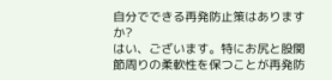自分でできる再発防止策はありますか?
はい、ございます。特にお尻と股関節周りの柔軟性を保つことが再発防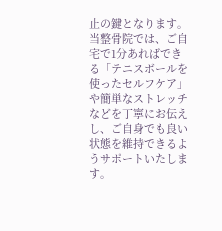止の鍵となります。当整骨院では、ご自宅で1分あればできる「テニスボールを使ったセルフケア」や簡単なストレッチなどを丁寧にお伝えし、ご自身でも良い状態を維持できるようサポートいたします。